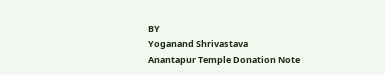BY
Yoganand Shrivastava
Anantapur Temple Donation Note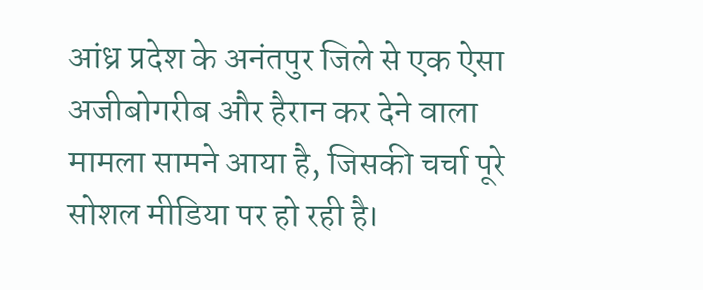आंध्र प्रदेश के अनंतपुर जिले से एक ऐसा अजीबोगरीब और हैरान कर देने वाला मामला सामने आया है, जिसकी चर्चा पूरे सोशल मीडिया पर हो रही है।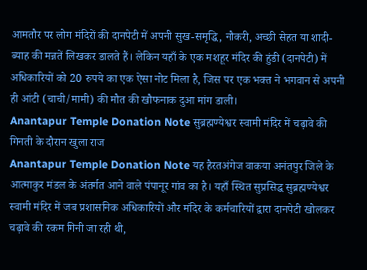आमतौर पर लोग मंदिरों की दानपेटी में अपनी सुख-समृद्धि, नौकरी, अच्छी सेहत या शादी-ब्याह की मन्नतें लिखकर डालते हैं। लेकिन यहाँ के एक मशहूर मंदिर की हुंडी (दानपेटी) में अधिकारियों को 20 रुपये का एक ऐसा नोट मिला है, जिस पर एक भक्त ने भगवान से अपनी ही आंटी (चाची/मामी) की मौत की खौफनाक दुआ मांग डाली।
Anantapur Temple Donation Note सुब्रह्मण्येश्वर स्वामी मंदिर में चढ़ावे की गिनती के दौरान खुला राज
Anantapur Temple Donation Note यह हैरतअंगेज वाकया अनंतपुर जिले के आत्माकुर मंडल के अंतर्गत आने वाले पंपानूर गांव का है। यहाँ स्थित सुप्रसिद्ध सुब्रह्मण्येश्वर स्वामी मंदिर में जब प्रशासनिक अधिकारियों और मंदिर के कर्मचारियों द्वारा दानपेटी खोलकर चढ़ावे की रकम गिनी जा रही थी,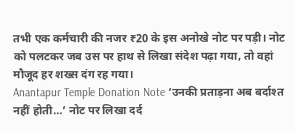तभी एक कर्मचारी की नजर ₹20 के इस अनोखे नोट पर पड़ी। नोट को पलटकर जब उस पर हाथ से लिखा संदेश पढ़ा गया, तो वहां मौजूद हर शख्स दंग रह गया।
Anantapur Temple Donation Note ‘उनकी प्रताड़ना अब बर्दाश्त नहीं होती…’ नोट पर लिखा दर्द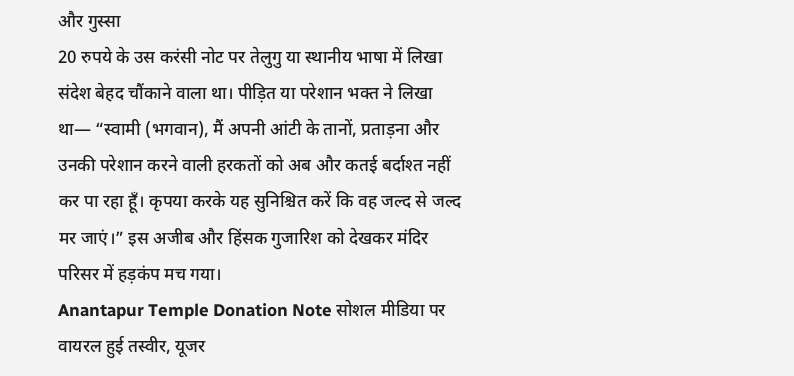और गुस्सा
20 रुपये के उस करंसी नोट पर तेलुगु या स्थानीय भाषा में लिखा संदेश बेहद चौंकाने वाला था। पीड़ित या परेशान भक्त ने लिखा था— “स्वामी (भगवान), मैं अपनी आंटी के तानों, प्रताड़ना और उनकी परेशान करने वाली हरकतों को अब और कतई बर्दाश्त नहीं कर पा रहा हूँ। कृपया करके यह सुनिश्चित करें कि वह जल्द से जल्द मर जाएं।” इस अजीब और हिंसक गुजारिश को देखकर मंदिर परिसर में हड़कंप मच गया।
Anantapur Temple Donation Note सोशल मीडिया पर वायरल हुई तस्वीर, यूजर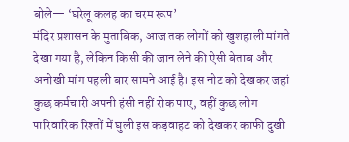बोले— ‘घरेलू कलह का चरम रूप’
मंदिर प्रशासन के मुताबिक, आज तक लोगों को खुशहाली मांगते देखा गया है, लेकिन किसी की जान लेने की ऐसी बेताब और अनोखी मांग पहली बार सामने आई है। इस नोट को देखकर जहां कुछ कर्मचारी अपनी हंसी नहीं रोक पाए, वहीं कुछ लोग पारिवारिक रिश्तों में घुली इस कड़वाहट को देखकर काफी दुखी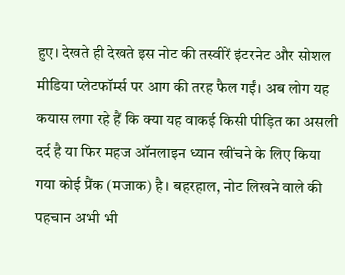हुए। देखते ही देखते इस नोट की तस्वीरें इंटरनेट और सोशल मीडिया प्लेटफॉर्म्स पर आग की तरह फैल गईं। अब लोग यह कयास लगा रहे हैं कि क्या यह वाकई किसी पीड़ित का असली दर्द है या फिर महज ऑनलाइन ध्यान खींचने के लिए किया गया कोई प्रैंक (मजाक) है। बहरहाल, नोट लिखने वाले की पहचान अभी भी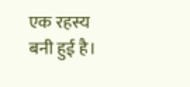एक रहस्य बनी हुई है।